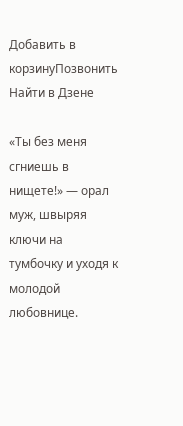Добавить в корзинуПозвонить
Найти в Дзене

«Ты без меня сгниешь в нищете!» — орал муж, швыряя ключи на тумбочку и уходя к молодой любовнице.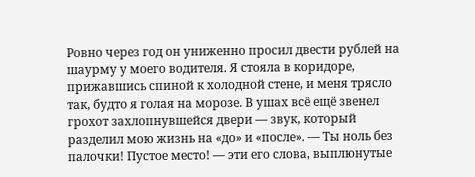Ровно через год он униженно просил двести рублей на шаурму у моего водителя. Я стояла в коридоре, прижавшись спиной к холодной стене, и меня трясло так, будто я голая на морозе. В ушах всё ещё звенел грохот захлопнувшейся двери — звук, который разделил мою жизнь на «до» и «после». — Ты ноль без палочки! Пустое место! — эти его слова, выплюнутые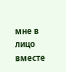мне в лицо вместе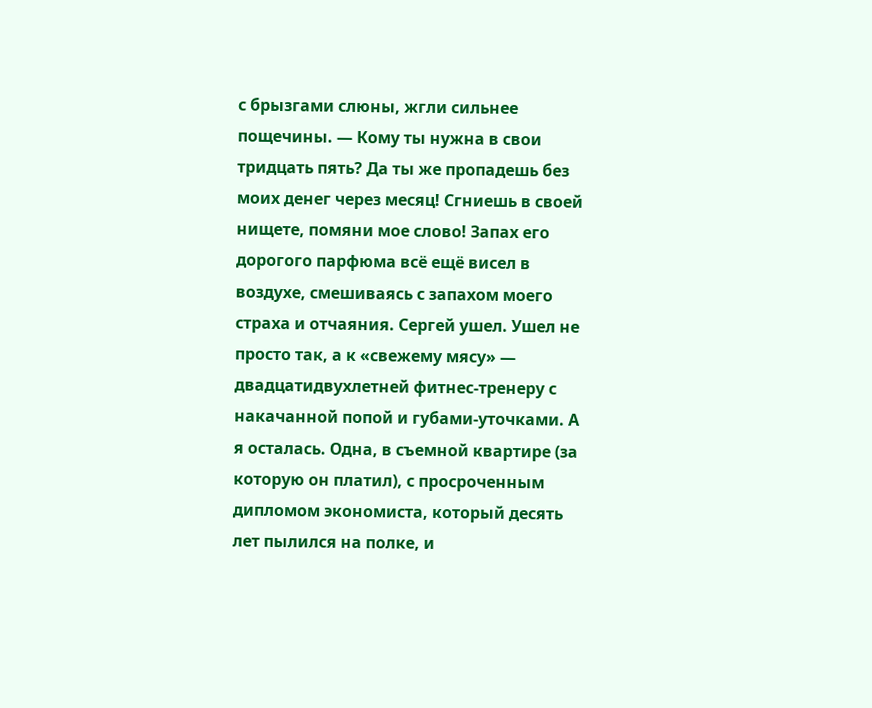с брызгами слюны, жгли сильнее пощечины. — Кому ты нужна в свои тридцать пять? Да ты же пропадешь без моих денег через месяц! Сгниешь в своей нищете, помяни мое слово! Запах его дорогого парфюма всё ещё висел в воздухе, смешиваясь с запахом моего страха и отчаяния. Сергей ушел. Ушел не просто так, а к «свежему мясу» — двадцатидвухлетней фитнес-тренеру с накачанной попой и губами-уточками. А я осталась. Одна, в съемной квартире (за которую он платил), с просроченным дипломом экономиста, который десять лет пылился на полке, и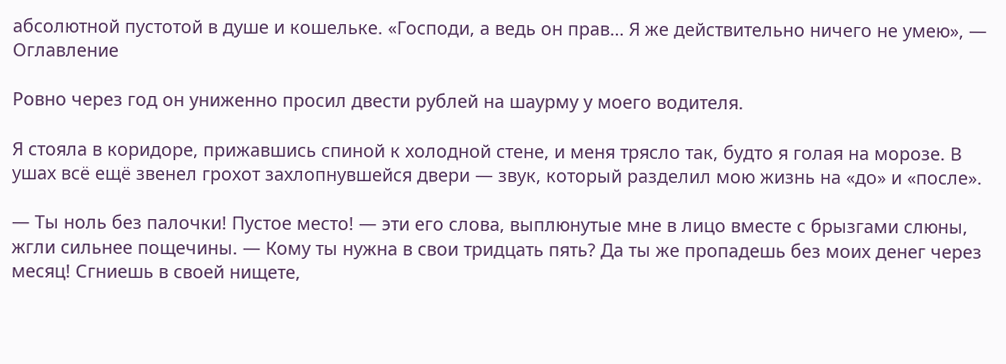абсолютной пустотой в душе и кошельке. «Господи, а ведь он прав… Я же действительно ничего не умею», —
Оглавление

Ровно через год он униженно просил двести рублей на шаурму у моего водителя.

Я стояла в коридоре, прижавшись спиной к холодной стене, и меня трясло так, будто я голая на морозе. В ушах всё ещё звенел грохот захлопнувшейся двери — звук, который разделил мою жизнь на «до» и «после».

— Ты ноль без палочки! Пустое место! — эти его слова, выплюнутые мне в лицо вместе с брызгами слюны, жгли сильнее пощечины. — Кому ты нужна в свои тридцать пять? Да ты же пропадешь без моих денег через месяц! Сгниешь в своей нищете,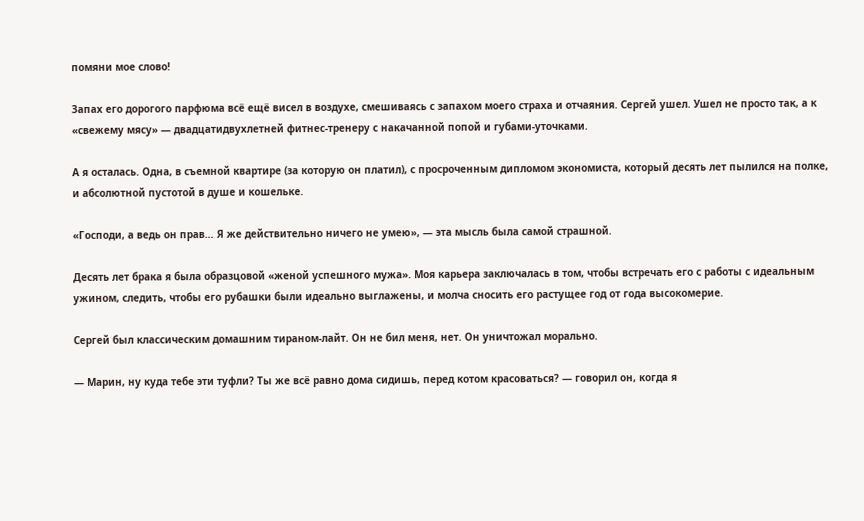помяни мое слово!

Запах его дорогого парфюма всё ещё висел в воздухе, смешиваясь с запахом моего страха и отчаяния. Сергей ушел. Ушел не просто так, а к «свежему мясу» — двадцатидвухлетней фитнес-тренеру с накачанной попой и губами-уточками.

А я осталась. Одна, в съемной квартире (за которую он платил), с просроченным дипломом экономиста, который десять лет пылился на полке, и абсолютной пустотой в душе и кошельке.

«Господи, а ведь он прав… Я же действительно ничего не умею», — эта мысль была самой страшной.

Десять лет брака я была образцовой «женой успешного мужа». Моя карьера заключалась в том, чтобы встречать его с работы с идеальным ужином, следить, чтобы его рубашки были идеально выглажены, и молча сносить его растущее год от года высокомерие.

Сергей был классическим домашним тираном-лайт. Он не бил меня, нет. Он уничтожал морально.

— Марин, ну куда тебе эти туфли? Ты же всё равно дома сидишь, перед котом красоваться? — говорил он, когда я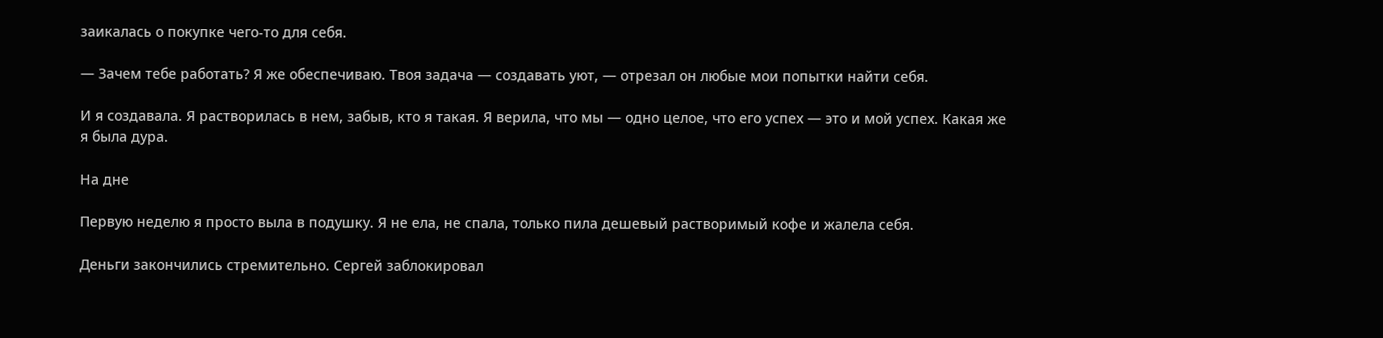заикалась о покупке чего-то для себя.

— Зачем тебе работать? Я же обеспечиваю. Твоя задача — создавать уют, — отрезал он любые мои попытки найти себя.

И я создавала. Я растворилась в нем, забыв, кто я такая. Я верила, что мы — одно целое, что его успех — это и мой успех. Какая же я была дура.

На дне

Первую неделю я просто выла в подушку. Я не ела, не спала, только пила дешевый растворимый кофе и жалела себя.

Деньги закончились стремительно. Сергей заблокировал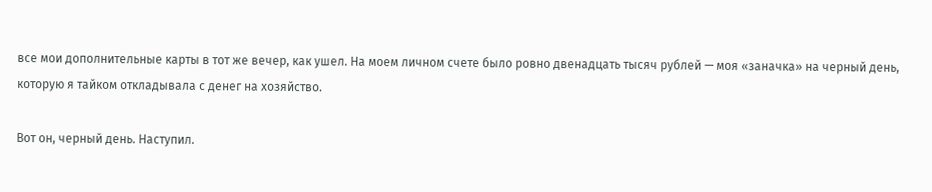все мои дополнительные карты в тот же вечер, как ушел. На моем личном счете было ровно двенадцать тысяч рублей — моя «заначка» на черный день, которую я тайком откладывала с денег на хозяйство.

Вот он, черный день. Наступил.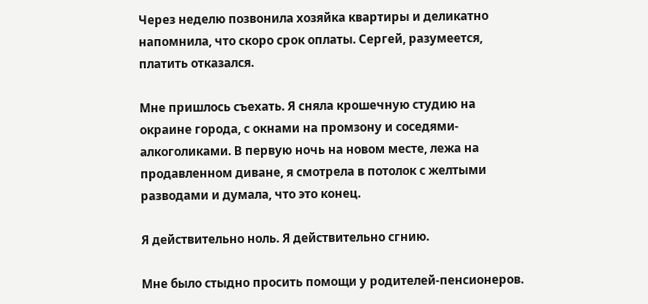Через неделю позвонила хозяйка квартиры и деликатно напомнила, что скоро срок оплаты. Сергей, разумеется, платить отказался.

Мне пришлось съехать. Я сняла крошечную студию на окраине города, с окнами на промзону и соседями-алкоголиками. В первую ночь на новом месте, лежа на продавленном диване, я смотрела в потолок с желтыми разводами и думала, что это конец.

Я действительно ноль. Я действительно сгнию.

Мне было стыдно просить помощи у родителей-пенсионеров.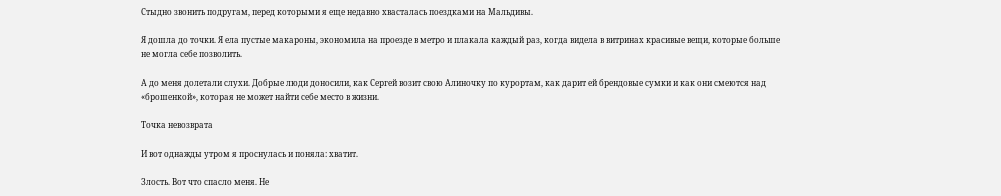Стыдно звонить подругам, перед которыми я еще недавно хвасталась поездками на Мальдивы.

Я дошла до точки. Я ела пустые макароны, экономила на проезде в метро и плакала каждый раз, когда видела в витринах красивые вещи, которые больше не могла себе позволить.

А до меня долетали слухи. Добрые люди доносили, как Сергей возит свою Алиночку по курортам, как дарит ей брендовые сумки и как они смеются над «брошенкой», которая не может найти себе место в жизни.

Точка невозврата

И вот однажды утром я проснулась и поняла: хватит.

Злость. Вот что спасло меня. Не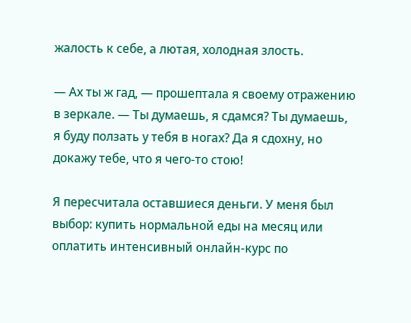жалость к себе, а лютая, холодная злость.

— Ах ты ж гад, — прошептала я своему отражению в зеркале. — Ты думаешь, я сдамся? Ты думаешь, я буду ползать у тебя в ногах? Да я сдохну, но докажу тебе, что я чего-то стою!

Я пересчитала оставшиеся деньги. У меня был выбор: купить нормальной еды на месяц или оплатить интенсивный онлайн-курс по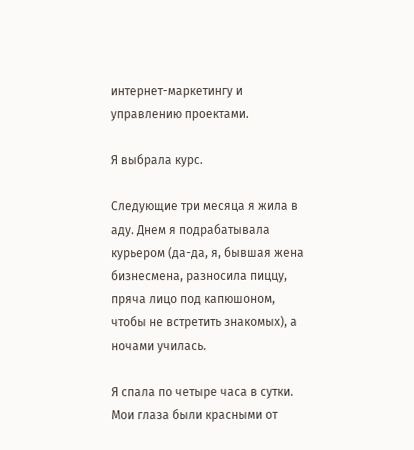интернет-маркетингу и управлению проектами.

Я выбрала курс.

Следующие три месяца я жила в аду. Днем я подрабатывала курьером (да-да, я, бывшая жена бизнесмена, разносила пиццу, пряча лицо под капюшоном, чтобы не встретить знакомых), а ночами училась.

Я спала по четыре часа в сутки. Мои глаза были красными от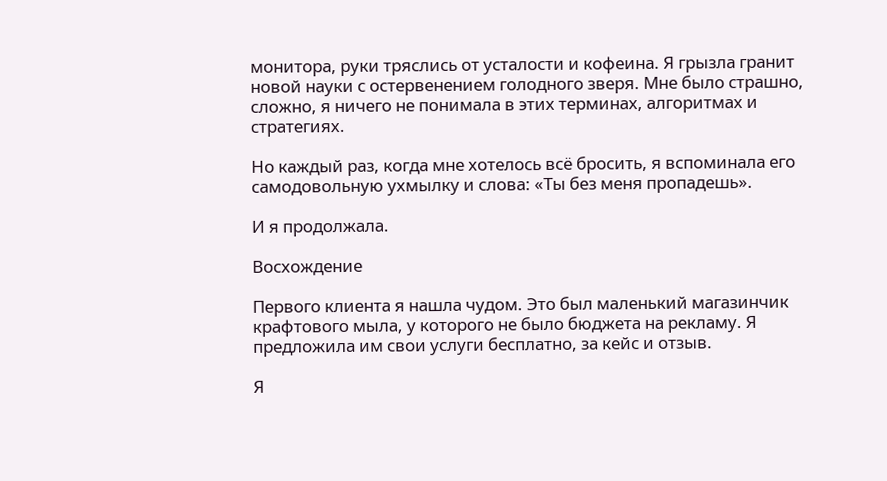монитора, руки тряслись от усталости и кофеина. Я грызла гранит новой науки с остервенением голодного зверя. Мне было страшно, сложно, я ничего не понимала в этих терминах, алгоритмах и стратегиях.

Но каждый раз, когда мне хотелось всё бросить, я вспоминала его самодовольную ухмылку и слова: «Ты без меня пропадешь».

И я продолжала.

Восхождение

Первого клиента я нашла чудом. Это был маленький магазинчик крафтового мыла, у которого не было бюджета на рекламу. Я предложила им свои услуги бесплатно, за кейс и отзыв.

Я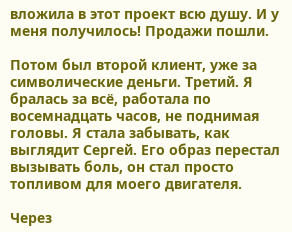вложила в этот проект всю душу. И у меня получилось! Продажи пошли.

Потом был второй клиент, уже за символические деньги. Третий. Я бралась за всё, работала по восемнадцать часов, не поднимая головы. Я стала забывать, как выглядит Сергей. Его образ перестал вызывать боль, он стал просто топливом для моего двигателя.

Через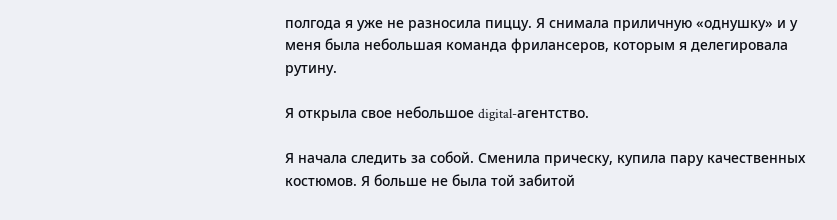полгода я уже не разносила пиццу. Я снимала приличную «однушку» и у меня была небольшая команда фрилансеров, которым я делегировала рутину.

Я открыла свое небольшое digital-агентство.

Я начала следить за собой. Сменила прическу, купила пару качественных костюмов. Я больше не была той забитой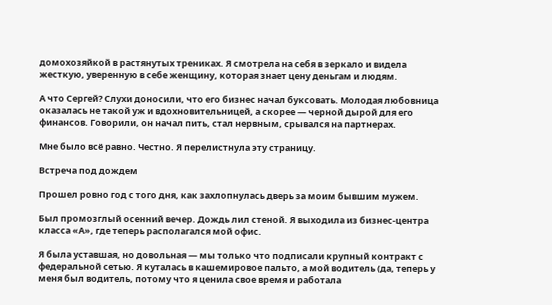домохозяйкой в растянутых трениках. Я смотрела на себя в зеркало и видела жесткую, уверенную в себе женщину, которая знает цену деньгам и людям.

А что Сергей? Слухи доносили, что его бизнес начал буксовать. Молодая любовница оказалась не такой уж и вдохновительницей, а скорее — черной дырой для его финансов. Говорили, он начал пить, стал нервным, срывался на партнерах.

Мне было всё равно. Честно. Я перелистнула эту страницу.

Встреча под дождем

Прошел ровно год с того дня, как захлопнулась дверь за моим бывшим мужем.

Был промозглый осенний вечер. Дождь лил стеной. Я выходила из бизнес-центра класса «А», где теперь располагался мой офис.

Я была уставшая, но довольная — мы только что подписали крупный контракт с федеральной сетью. Я куталась в кашемировое пальто, а мой водитель (да, теперь у меня был водитель, потому что я ценила свое время и работала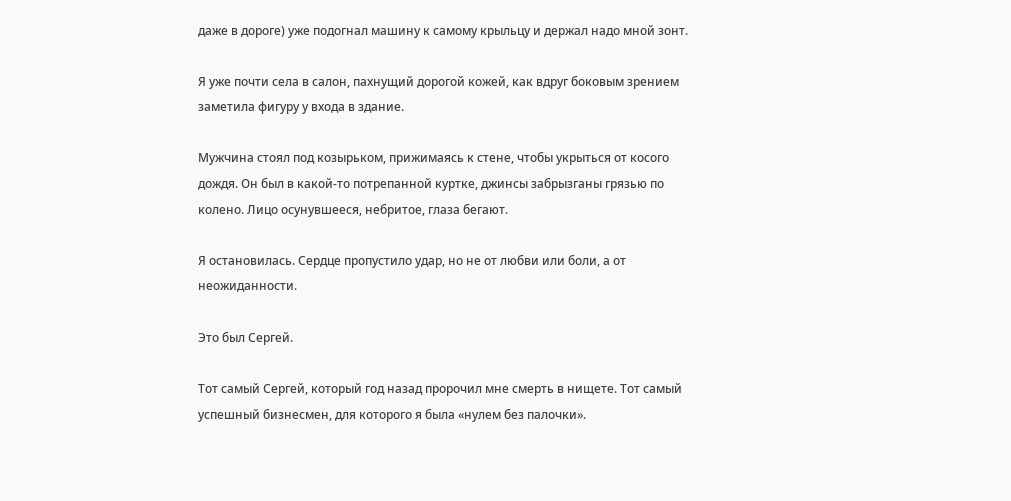даже в дороге) уже подогнал машину к самому крыльцу и держал надо мной зонт.

Я уже почти села в салон, пахнущий дорогой кожей, как вдруг боковым зрением заметила фигуру у входа в здание.

Мужчина стоял под козырьком, прижимаясь к стене, чтобы укрыться от косого дождя. Он был в какой-то потрепанной куртке, джинсы забрызганы грязью по колено. Лицо осунувшееся, небритое, глаза бегают.

Я остановилась. Сердце пропустило удар, но не от любви или боли, а от неожиданности.

Это был Сергей.

Тот самый Сергей, который год назад пророчил мне смерть в нищете. Тот самый успешный бизнесмен, для которого я была «нулем без палочки».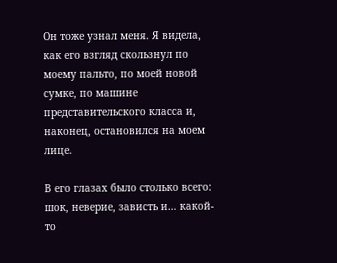Он тоже узнал меня. Я видела, как его взгляд скользнул по моему пальто, по моей новой сумке, по машине представительского класса и, наконец, остановился на моем лице.

В его глазах было столько всего: шок, неверие, зависть и… какой-то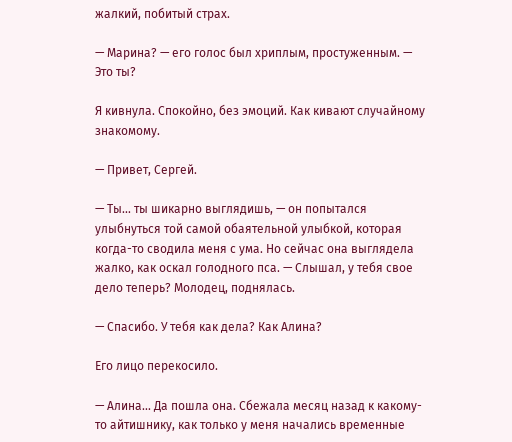жалкий, побитый страх.

— Марина? — его голос был хриплым, простуженным. — Это ты?

Я кивнула. Спокойно, без эмоций. Как кивают случайному знакомому.

— Привет, Сергей.

— Ты... ты шикарно выглядишь, — он попытался улыбнуться той самой обаятельной улыбкой, которая когда-то сводила меня с ума. Но сейчас она выглядела жалко, как оскал голодного пса. — Слышал, у тебя свое дело теперь? Молодец, поднялась.

— Спасибо. У тебя как дела? Как Алина?

Его лицо перекосило.

— Алина... Да пошла она. Сбежала месяц назад к какому-то айтишнику, как только у меня начались временные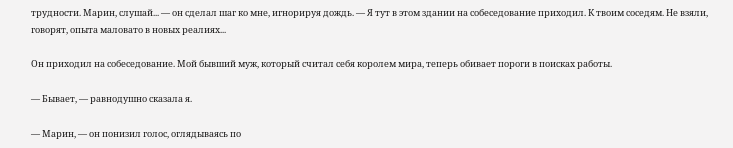трудности. Марин, слушай... — он сделал шаг ко мне, игнорируя дождь. — Я тут в этом здании на собеседование приходил. К твоим соседям. Не взяли, говорят, опыта маловато в новых реалиях...

Он приходил на собеседование. Мой бывший муж, который считал себя королем мира, теперь обивает пороги в поисках работы.

— Бывает, — равнодушно сказала я.

— Марин, — он понизил голос, оглядываясь по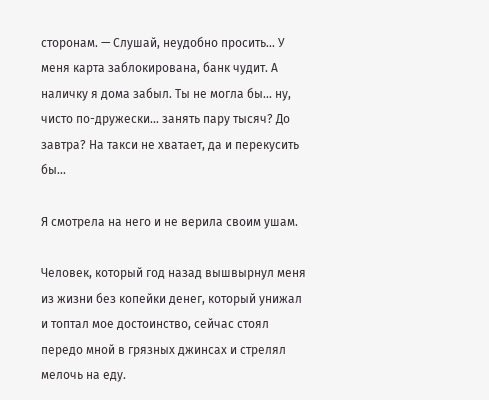сторонам. — Слушай, неудобно просить... У меня карта заблокирована, банк чудит. А наличку я дома забыл. Ты не могла бы... ну, чисто по-дружески... занять пару тысяч? До завтра? На такси не хватает, да и перекусить бы...

Я смотрела на него и не верила своим ушам.

Человек, который год назад вышвырнул меня из жизни без копейки денег, который унижал и топтал мое достоинство, сейчас стоял передо мной в грязных джинсах и стрелял мелочь на еду.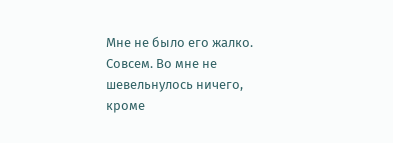Мне не было его жалко. Совсем. Во мне не шевельнулось ничего, кроме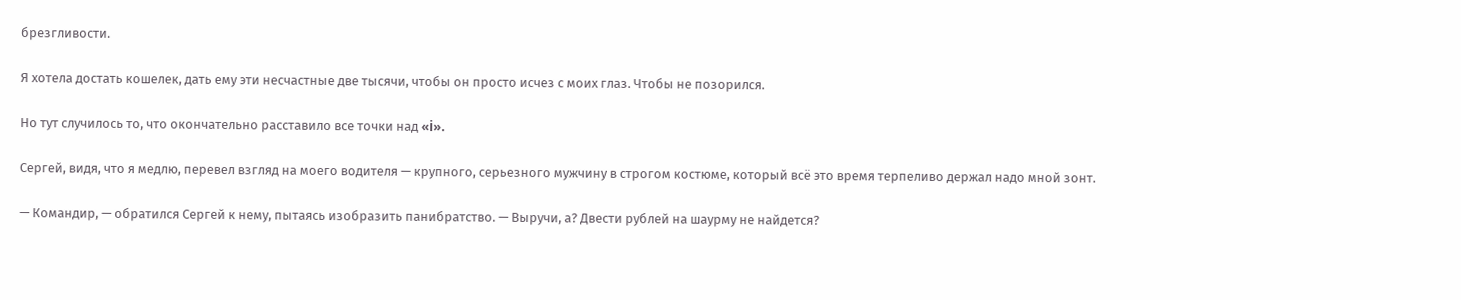брезгливости.

Я хотела достать кошелек, дать ему эти несчастные две тысячи, чтобы он просто исчез с моих глаз. Чтобы не позорился.

Но тут случилось то, что окончательно расставило все точки над «i».

Сергей, видя, что я медлю, перевел взгляд на моего водителя — крупного, серьезного мужчину в строгом костюме, который всё это время терпеливо держал надо мной зонт.

— Командир, — обратился Сергей к нему, пытаясь изобразить панибратство. — Выручи, а? Двести рублей на шаурму не найдется?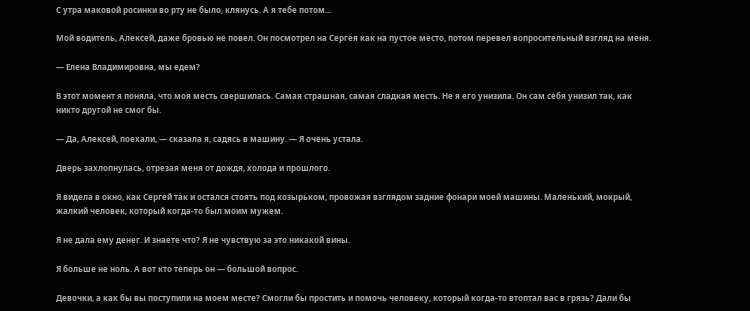С утра маковой росинки во рту не было, клянусь. А я тебе потом...

Мой водитель, Алексей, даже бровью не повел. Он посмотрел на Сергея как на пустое место, потом перевел вопросительный взгляд на меня.

— Елена Владимировна, мы едем?

В этот момент я поняла, что моя месть свершилась. Самая страшная, самая сладкая месть. Не я его унизила. Он сам себя унизил так, как никто другой не смог бы.

— Да, Алексей, поехали, — сказала я, садясь в машину. — Я очень устала.

Дверь захлопнулась, отрезая меня от дождя, холода и прошлого.

Я видела в окно, как Сергей так и остался стоять под козырьком, провожая взглядом задние фонари моей машины. Маленький, мокрый, жалкий человек, который когда-то был моим мужем.

Я не дала ему денег. И знаете что? Я не чувствую за это никакой вины.

Я больше не ноль. А вот кто теперь он — большой вопрос.

Девочки, а как бы вы поступили на моем месте? Смогли бы простить и помочь человеку, который когда-то втоптал вас в грязь? Дали бы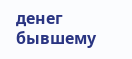денег бывшему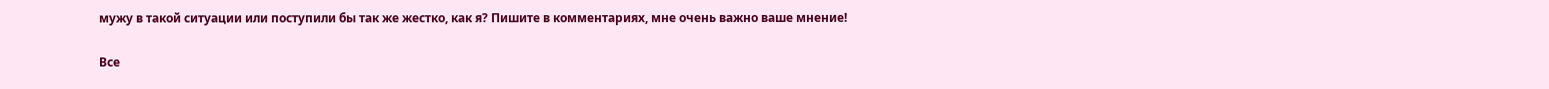мужу в такой ситуации или поступили бы так же жестко, как я? Пишите в комментариях, мне очень важно ваше мнение!

Все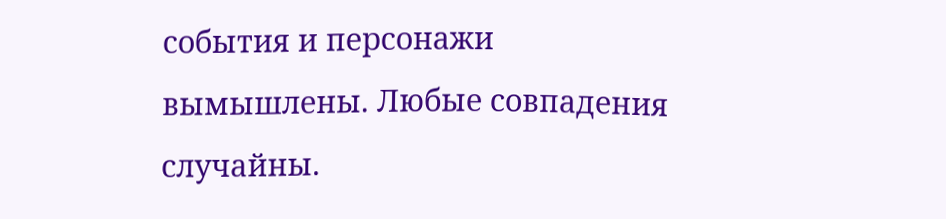события и персонажи вымышлены. Любые совпадения случайны.